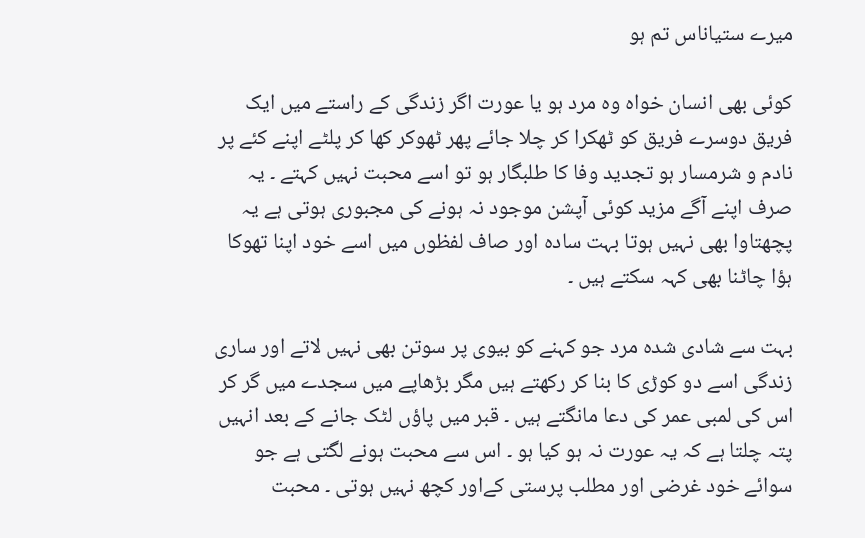میرے ستیاناس تم ہو

کوئی بھی انسان خواہ وہ مرد ہو یا عورت اگر زندگی کے راستے میں ایک فریق دوسرے فریق کو ٹھکرا کر چلا جائے پھر ٹھوکر کھا کر پلٹے اپنے کئے پر نادم و شرمسار ہو تجدید وفا کا طلبگار ہو تو اسے محبت نہیں کہتے ۔ یہ صرف اپنے آگے مزید کوئی آپشن موجود نہ ہونے کی مجبوری ہوتی ہے یہ پچھتاوا بھی نہیں ہوتا بہت سادہ اور صاف لفظوں میں اسے خود اپنا تھوکا ہؤا چاٹنا بھی کہہ سکتے ہیں ۔

بہت سے شادی شدہ مرد جو کہنے کو بیوی پر سوتن بھی نہیں لاتے اور ساری زندگی اسے دو کوڑی کا بنا کر رکھتے ہیں مگر بڑھاپے میں سجدے میں گر کر اس کی لمبی عمر کی دعا مانگتے ہیں ۔ قبر میں پاؤں لٹک جانے کے بعد انہیں پتہ چلتا ہے کہ یہ عورت نہ ہو کیا ہو ۔ اس سے محبت ہونے لگتی ہے جو سوائے خود غرضی اور مطلب پرستی کےاور کچھ نہیں ہوتی ۔ محبت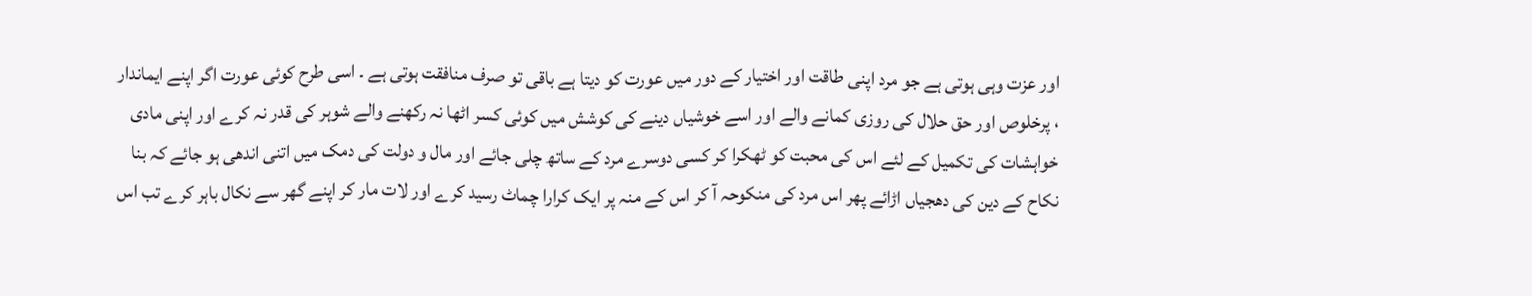اور عزت وہی ہوتی ہے جو مرد اپنی طاقت اور اختیار کے دور میں عورت کو دیتا ہے باقی تو صرف منافقت ہوتی ہے ۔ اسی طرح کوئی عورت اگر اپنے ایماندار ، پرخلوص اور حق حلال کی روزی کمانے والے اور اسے خوشیاں دینے کی کوشش میں کوئی کسر اٹھا نہ رکھنے والے شوہر کی قدر نہ کرے اور اپنی مادی خواہشات کی تکمیل کے لئے اس کی محبت کو ٹھکرا کر کسی دوسرے مرد کے ساتھ چلی جائے اور مال و دولت کی دمک میں اتنی اندھی ہو جائے کہ بنا نکاح کے دین کی دھجیاں اڑائے پھر اس مرد کی منکوحہ آ کر اس کے منہ پر ایک کرارا چماٹ رسید کرے اور لات مار کر اپنے گھر سے نکال باہر کرے تب اس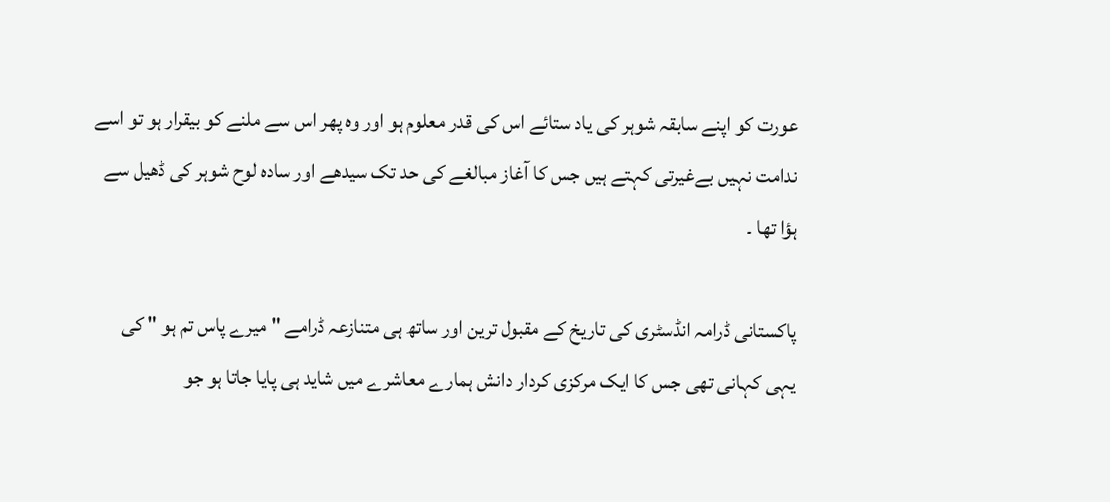عورت کو اپنے سابقہ شوہر کی یاد ستائے اس کی قدر معلوم ہو اور وہ پھر اس سے ملنے کو بیقرار ہو تو اسے ندامت نہیں بےغیرتی کہتے ہیں جس کا آغاز مبالغے کی حد تک سیدھے اور سادہ لوح شوہر کی ڈھیل سے ہؤا تھا ۔

پاکستانی ڈرامہ انڈسٹری کی تاریخ کے مقبول ترین اور ساتھ ہی متنازعہ ڈرامے " میرے پاس تم ہو " کی یہی کہانی تھی جس کا ایک مرکزی کردار دانش ہمارے معاشرے میں شاید ہی پایا جاتا ہو جو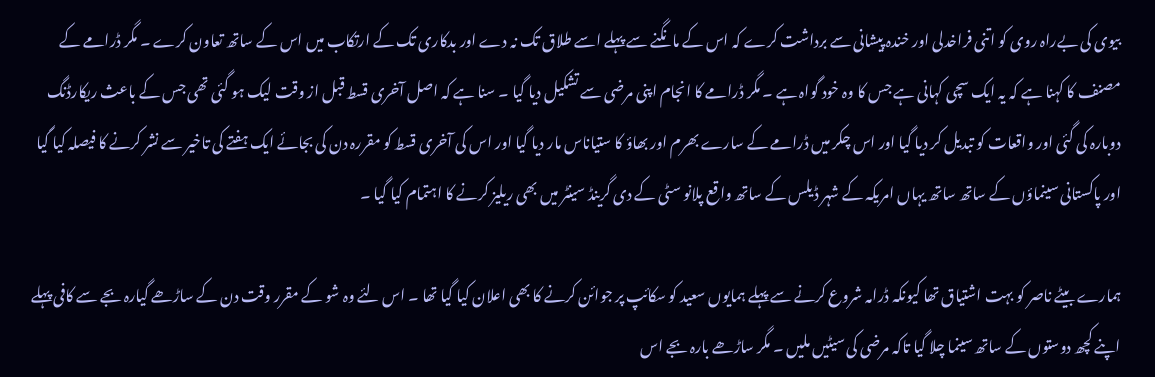بیوی کی بےراہ روی کو اتنی فراخدلی اور خندہ پیشانی سے برداشت کرے کہ اس کے مانگنے سے پہلے اسے طلاق تک نہ دے اور بدکاری تک کے ارتکاب میں اس کے ساتھ تعاون کرے ۔ مگر ڈرامے کے مصنف کا کہنا ہے کہ یہ ایک سچی کہانی ہے جس کا وہ خود گواہ ہے ۔ مگر ڈرامے کا انجام اپنی مرضی سے تشکیل دیا گیا ۔ سنا ہے کہ اصل آخری قسط قبل از وقت لیک ہو گئی تھی جس کے باعث ریکارڈنگ دوبارہ کی گئی اور واقعات کو تبدیل کر دیا گیا اور اس چکر میں ڈرامے کے سارے بھرم اور بھاؤ کا ستیاناس مار دیا گیا اور اس کی آخری قسط کو مقررہ دن کی بجائے ایک ہفتے کی تاخیر سے نشر کرنے کا فیصلہ کیا گیا اور پاکستانی سینماؤں کے ساتھ ساتھ یہاں امریکہ کے شہر ڈیلس کے ساتھ واقع پلانو سٹی کے دی گرینڈ سینٹر میں بھی ریلیز کرنے کا اہتمام کیا گیا ۔

ہمارے بیٹے ناصر کو بہت اشتیاق تھا کیونکہ ڈرامہ شروع کرنے سے پہلے ہمایوں سعید کو سکائپ پر جوائن کرنے کا بھی اعلان کیا گیا تھا ۔ اس لئے وہ شو کے مقرر وقت دن کے ساڑھے گیارہ بجے سے کافی پہلے اپنے کچھ دوستوں کے ساتھ سینما چلا گیا تاکہ مرضی کی سیٹیں ملیں ۔ مگر ساڑھے بارہ بجے اس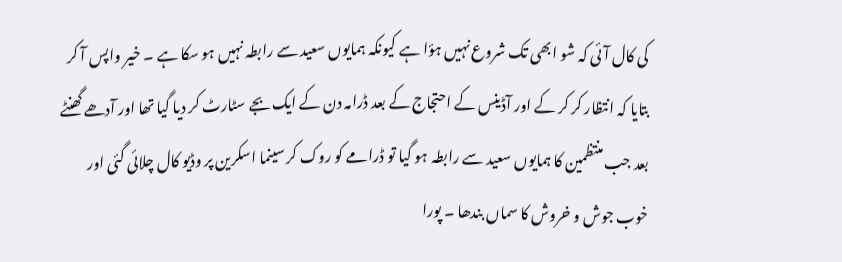کی کال آئی کہ شو ابھی تک شروع نہیں ہؤا ہے کیونکہ ہمایوں سعید سے رابطہ نہیں ہو سکا ہے ۔ خیر واپس آ کر بتایا کہ انتظار کر کر کے اور آڈینس کے احتجاج کے بعد ڈرامہ دن کے ایک بجے سٹارٹ کر دیا گیا تھا اور آدھے گھنٹے بعد جب منتظمین کا ہمایوں سعید سے رابطہ ہو گیا تو ڈرامے کو روک کر سینما اسکرین پر وڈیو کال چلائی گئی اور خوب جوش و خروش کا سماں بندھا ۔ پورا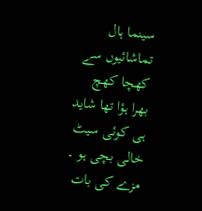سینما ہال تماشائیوں سے کھچا کھچ بھرا ہؤا تھا شاید ہی کوئی سیٹ خالی بچی ہو ۔ مزے کی بات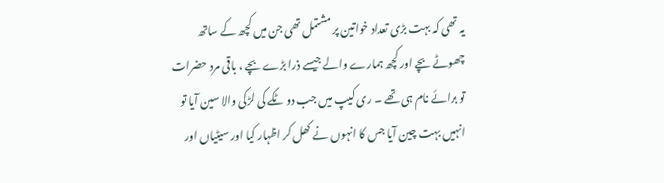یہ تھی کہ بہت بڑی تعداد خواتین پر مشتمل تھی جن میں کچھ کے ساتھ چھوٹے بچے اور کچھ ہمارے والے جیسے ذرا بڑے بچے ، باقی مرد حضرات تو برائے نام ہی تھے ۔ ری کیپ میں جب دو ٹکے کی لڑکی والا سین آیا تو انہیں بہت چین آیا جس کا انہوں نے کھل کر اظہار کیا اور سیٹیاں اور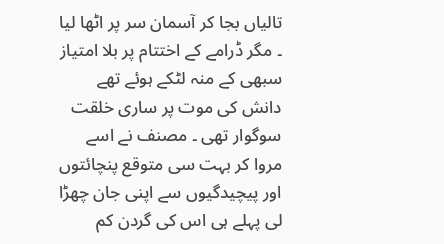تالیاں بجا کر آسمان سر پر اٹھا لیا ۔ مگر ڈرامے کے اختتام پر بلا امتیاز سبھی کے منہ لٹکے ہوئے تھے دانش کی موت پر ساری خلقت سوگوار تھی ۔ مصنف نے اسے مروا کر بہت سی متوقع پنچائتوں اور پیچیدگیوں سے اپنی جان چھڑا لی پہلے ہی اس کی گردن کم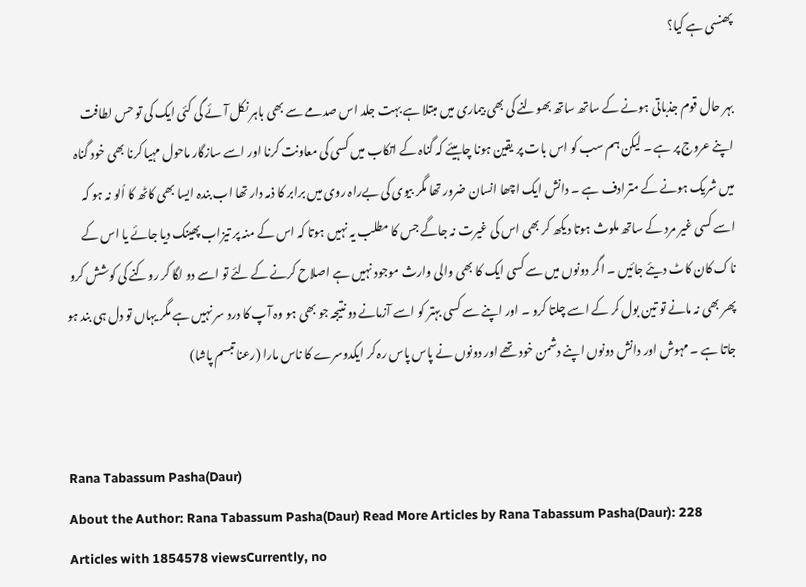پھنسی ہے کیا؟

بہر حال قوم جذباتی ہونے کے ساتھ ساتھ بھولنے کی بھی بیماری میں مبتلا ہے بہت جلد اس صدمے سے بھی باہر نکل آئے گی کئی ایک کی تو حس لطافت اپنے عروج پر ہے ۔ لیکن ہم سب کو اس بات پر یقین ہونا چاہیئے کہ گناہ کے اتکاب میں کسی کی معاونت کرنا اور اسے سازگار ماحول مہیا کرنا بھی خود گناہ میں شریک ہونے کے مترادف ہے ۔ دانش ایک اچھا انسان ضرور تھا مگر بیوی کی بےراہ روی میں برابر کا ذمہ دار تھا اب بندہ ایسا بھی کاٹھ کا اُلو نہ ہو کہ اسے کسی غیر مرد کے ساتھ ملوث ہوتا دیکھ کر بھی اس کی غیرت نہ جاگے جس کا مطلب یہ نہیں ہوتا کہ اس کے منہ پر تیزاب پھینک دیا جائے یا اس کے ناک کان کاٹ دیئے جائیں ۔ اگر دونوں میں سے کسی ایک کا بھی والی وارث موجود نہیں ہے اصلاح کرنے کے لئے تو اسے دو لگا کر روکنے کی کوشش کرو پھر بھی نہ مانے تو تین بول کر کے اسے چلتا کرو ۔ اور اپنے سے کسی بہتر کو اسے آزمانے دو نتیجہ جو بھی ہو وہ آپ کا درد سر نہیں ہے مگر یہاں تو دل ہی بند ہو جاتا ہے ۔ مہوش اور دانش دونوں اپنے دشمن خود تھے اور دونوں نے پاس پاس رہ کر ایکدوسرے کا ناس مارا (رعنا تبسم پاشا)


Rana Tabassum Pasha(Daur)
About the Author: Rana Tabassum Pasha(Daur) Read More Articles by Rana Tabassum Pasha(Daur): 228 Articles with 1854578 viewsCurrently, no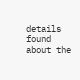details found about the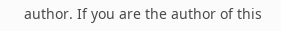author. If you are the author of this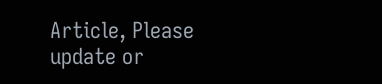Article, Please update or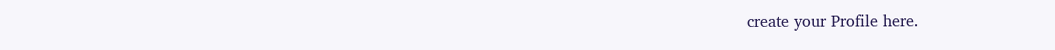create your Profile here.